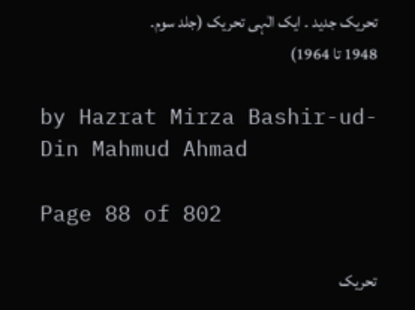تحریک جدید ۔ ایک الٰہی تحریک (جلد سوم۔ 1948 تا 1964)

by Hazrat Mirza Bashir-ud-Din Mahmud Ahmad

Page 88 of 802

تحریک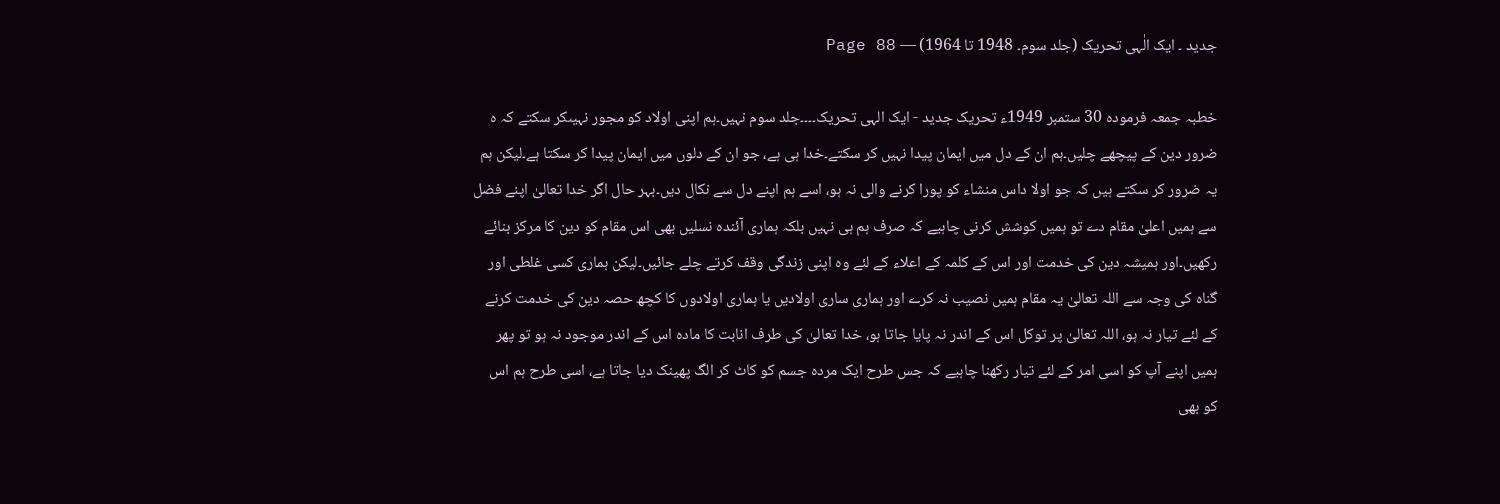جدید ۔ ایک الٰہی تحریک (جلد سوم۔ 1948 تا 1964) — Page 88

خطبہ جمعہ فرمودہ 30 ستمبر 1949ء تحریک جدید - ایک الہی تحریک۔۔۔۔جلد سوم نہیں۔ہم اپنی اولاد کو مجور نہیںکر سکتے کہ ہ ضرور دین کے پیچھے چلیں۔ہم ان کے دل میں ایمان پیدا نہیں کر سکتے۔خدا ہی ہے، جو ان کے دلوں میں ایمان پیدا کر سکتا ہے۔لیکن ہم یہ ضرور کر سکتے ہیں کہ جو اولا داس منشاء کو پورا کرنے والی نہ ہو، اسے ہم اپنے دل سے نکال دیں۔بہر حال اگر خدا تعالیٰ اپنے فضل سے ہمیں اعلیٰ مقام دے تو ہمیں کوشش کرنی چاہیے کہ صرف ہم ہی نہیں بلکہ ہماری آئندہ نسلیں بھی اس مقام کو دین کا مرکز بنائے رکھیں۔اور ہمیشہ دین کی خدمت اور اس کے کلمہ کے اعلاء کے لئے وہ اپنی زندگی وقف کرتے چلے جائیں۔لیکن ہماری کسی غلطی اور گناہ کی وجہ سے اللہ تعالیٰ یہ مقام ہمیں نصیب نہ کرے اور ہماری ساری اولادیں یا ہماری اولادوں کا کچھ حصہ دین کی خدمت کرنے کے لئے تیار نہ ہو، اللہ تعالیٰ پر توکل اس کے اندر نہ پایا جاتا ہو، خدا تعالیٰ کی طرف انابت کا مادہ اس کے اندر موجود نہ ہو تو پھر ہمیں اپنے آپ کو اسی امر کے لئے تیار رکھنا چاہیے کہ جس طرح ایک مردہ جسم کو کاٹ کر الگ پھینک دیا جاتا ہے، اسی طرح ہم اس کو بھی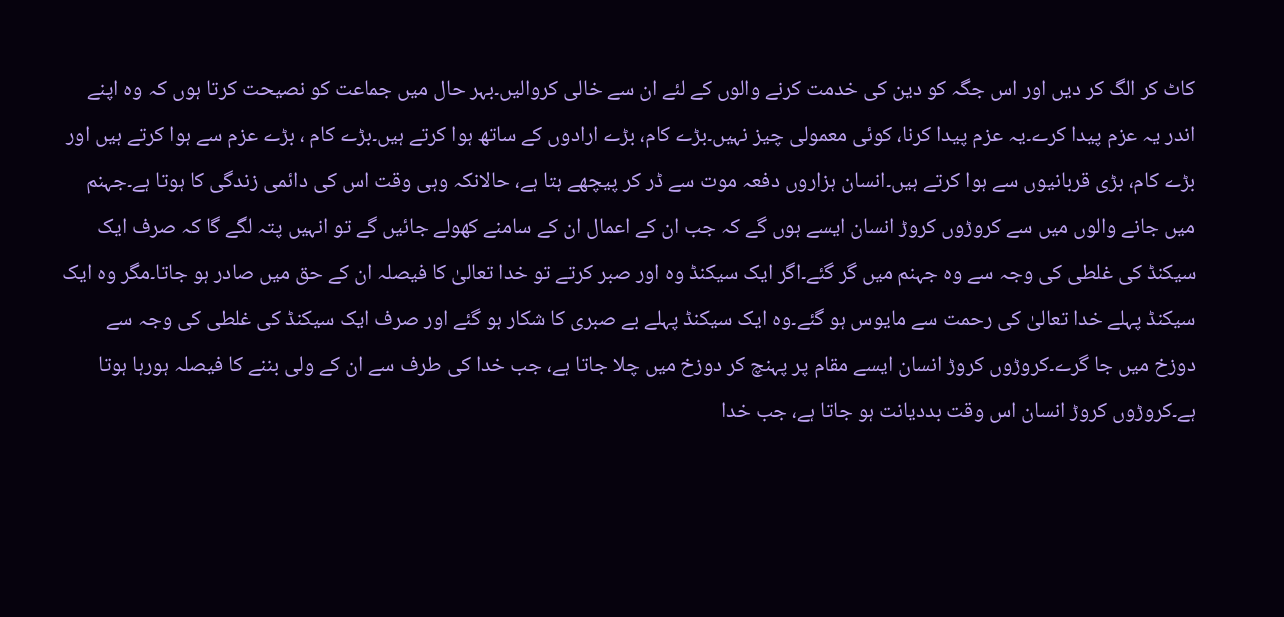کاٹ کر الگ کر دیں اور اس جگہ کو دین کی خدمت کرنے والوں کے لئے ان سے خالی کروالیں۔بہر حال میں جماعت کو نصیحت کرتا ہوں کہ وہ اپنے اندر یہ عزم پیدا کرے۔یہ عزم پیدا کرنا، کوئی معمولی چیز نہیں۔بڑے کام، بڑے ارادوں کے ساتھ ہوا کرتے ہیں۔بڑے کام ، بڑے عزم سے ہوا کرتے ہیں اور بڑے کام، بڑی قربانیوں سے ہوا کرتے ہیں۔انسان ہزاروں دفعہ موت سے ڈر کر پیچھے ہتا ہے، حالانکہ وہی وقت اس کی دائمی زندگی کا ہوتا ہے۔جہنم میں جانے والوں میں سے کروڑوں کروڑ انسان ایسے ہوں گے کہ جب ان کے اعمال ان کے سامنے کھولے جائیں گے تو انہیں پتہ لگے گا کہ صرف ایک سیکنڈ کی غلطی کی وجہ سے وہ جہنم میں گر گئے۔اگر ایک سیکنڈ وہ اور صبر کرتے تو خدا تعالیٰ کا فیصلہ ان کے حق میں صادر ہو جاتا۔مگر وہ ایک سیکنڈ پہلے خدا تعالیٰ کی رحمت سے مایوس ہو گئے۔وہ ایک سیکنڈ پہلے بے صبری کا شکار ہو گئے اور صرف ایک سیکنڈ کی غلطی کی وجہ سے دوزخ میں جا گرے۔کروڑوں کروڑ انسان ایسے مقام پر پہنچ کر دوزخ میں چلا جاتا ہے، جب خدا کی طرف سے ان کے ولی بننے کا فیصلہ ہورہا ہوتا ہے۔کروڑوں کروڑ انسان اس وقت بددیانت ہو جاتا ہے، جب خدا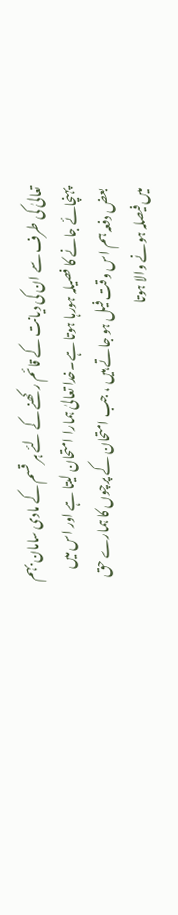تعالیٰ کی طرف سے ان کی دیانت کے قائم رکھنے کے لئے ہر قسم کے مادی سامان بہم پہنچائے جانے کا فصیلہ ہورہا ہوتا ہے۔خدا تعالیٰ ہمارا امتحان لیتا ہے اور اس میں بعض دفعہ ہم اس وقت فیل ہو جاتے ہیں ، جب امتحان کے پرچوں کا ہمارے حق میں فیصلہ ہونے والا ہوتا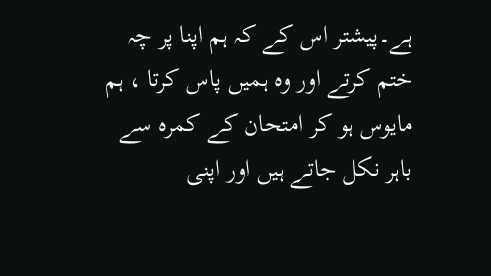ہے۔پیشتر اس کے کہ ہم اپنا پر چہ ختم کرتے اور وہ ہمیں پاس کرتا ، ہم مایوس ہو کر امتحان کے کمرہ سے باہر نکل جاتے ہیں اور اپنی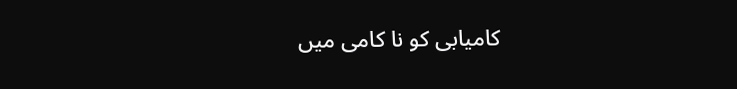کامیابی کو نا کامی میں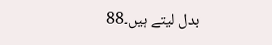بدل لیتے ہیں۔88